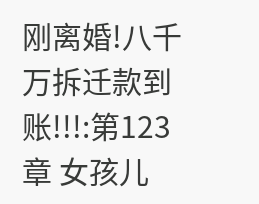刚离婚!八千万拆迁款到账!!!:第123章 女孩儿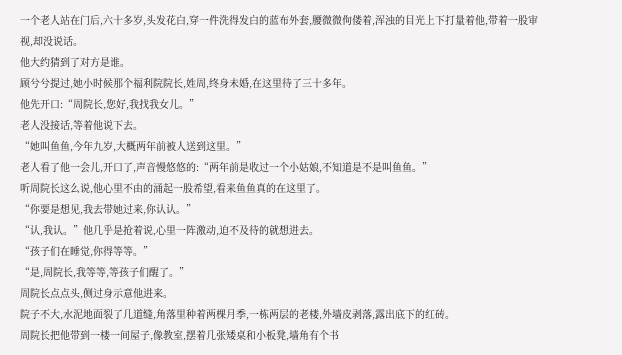一个老人站在门后,六十多岁,头发花白,穿一件洗得发白的蓝布外套,腰微微佝偻着,浑浊的目光上下打量着他,带着一股审视,却没说话。
他大约猜到了对方是谁。
顾兮兮提过,她小时候那个福利院院长,姓周,终身未婚,在这里待了三十多年。
他先开口:“周院长,您好,我找我女儿。”
老人没接话,等着他说下去。
“她叫鱼鱼,今年九岁,大概两年前被人送到这里。”
老人看了他一会儿,开口了,声音慢悠悠的:“两年前是收过一个小姑娘,不知道是不是叫鱼鱼。”
听周院长这么说,他心里不由的涌起一股希望,看来鱼鱼真的在这里了。
“你要是想见,我去带她过来,你认认。”
“认,我认。”他几乎是抢着说,心里一阵激动,迫不及待的就想进去。
“孩子们在睡觉,你得等等。”
“是,周院长,我等等,等孩子们醒了。”
周院长点点头,侧过身示意他进来。
院子不大,水泥地面裂了几道缝,角落里种着两棵月季,一栋两层的老楼,外墙皮剥落,露出底下的红砖。
周院长把他带到一楼一间屋子,像教室,摆着几张矮桌和小板凳,墙角有个书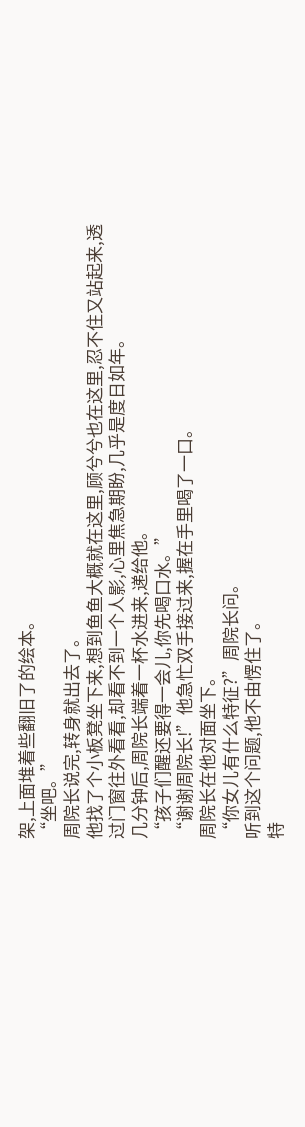架,上面堆着些翻旧了的绘本。
“坐吧。”
周院长说完,转身就出去了。
他找了个小板凳坐下来,想到鱼鱼大概就在这里,顾兮兮也在这里,忍不住又站起来,透过门窗往外看看,却看不到一个人影,心里焦急期盼,几乎是度日如年。
几分钟后,周院长端着一杯水进来,递给他。
“孩子们醒还要得一会儿,你先喝口水。”
“谢谢周院长!”他急忙双手接过来,握在手里喝了一口。
周院长在他对面坐下。
“你女儿有什么特征?”周院长问。
听到这个问题,他不由愣住了。
特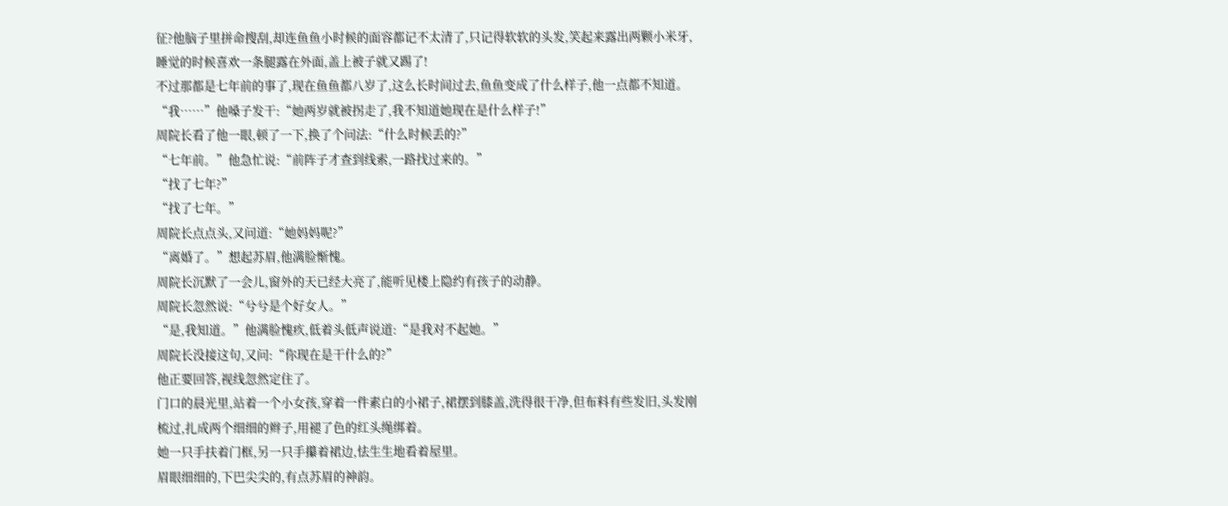征?他脑子里拼命搜刮,却连鱼鱼小时候的面容都记不太清了,只记得软软的头发,笑起来露出两颗小米牙,睡觉的时候喜欢一条腿露在外面,盖上被子就又踢了!
不过那都是七年前的事了,现在鱼鱼都八岁了,这么长时间过去,鱼鱼变成了什么样子,他一点都不知道。
“我……”他嗓子发干:“她两岁就被拐走了,我不知道她现在是什么样子!”
周院长看了他一眼,顿了一下,换了个问法:“什么时候丢的?”
“七年前。”他急忙说:“前阵子才查到线索,一路找过来的。”
“找了七年?”
“找了七年。”
周院长点点头,又问道:“她妈妈呢?”
“离婚了。”想起苏眉,他满脸惭愧。
周院长沉默了一会儿,窗外的天已经大亮了,能听见楼上隐约有孩子的动静。
周院长忽然说:“兮兮是个好女人。”
“是,我知道。”他满脸愧疚,低着头低声说道:“是我对不起她。”
周院长没接这句,又问:“你现在是干什么的?”
他正要回答,视线忽然定住了。
门口的晨光里,站着一个小女孩,穿着一件素白的小裙子,裙摆到膝盖,洗得很干净,但布料有些发旧,头发刚梳过,扎成两个细细的辫子,用褪了色的红头绳绑着。
她一只手扶着门框,另一只手攥着裙边,怯生生地看着屋里。
眉眼细细的,下巴尖尖的,有点苏眉的神韵。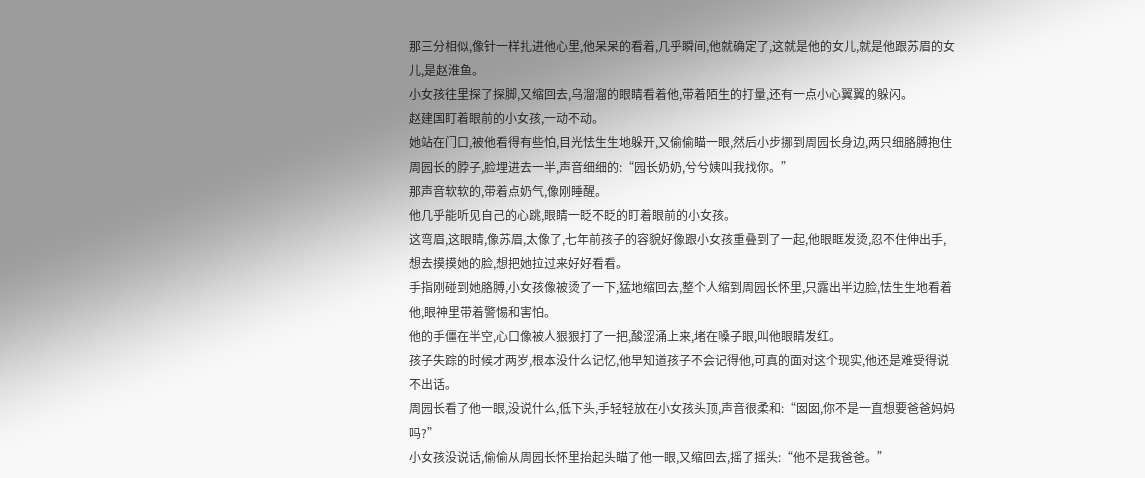那三分相似,像针一样扎进他心里,他呆呆的看着,几乎瞬间,他就确定了,这就是他的女儿,就是他跟苏眉的女儿,是赵淮鱼。
小女孩往里探了探脚,又缩回去,乌溜溜的眼睛看着他,带着陌生的打量,还有一点小心翼翼的躲闪。
赵建国盯着眼前的小女孩,一动不动。
她站在门口,被他看得有些怕,目光怯生生地躲开,又偷偷瞄一眼,然后小步挪到周园长身边,两只细胳膊抱住周园长的脖子,脸埋进去一半,声音细细的:“园长奶奶,兮兮姨叫我找你。”
那声音软软的,带着点奶气,像刚睡醒。
他几乎能听见自己的心跳,眼睛一眨不眨的盯着眼前的小女孩。
这弯眉,这眼睛,像苏眉,太像了,七年前孩子的容貌好像跟小女孩重叠到了一起,他眼眶发烫,忍不住伸出手,想去摸摸她的脸,想把她拉过来好好看看。
手指刚碰到她胳膊,小女孩像被烫了一下,猛地缩回去,整个人缩到周园长怀里,只露出半边脸,怯生生地看着他,眼神里带着警惕和害怕。
他的手僵在半空,心口像被人狠狠打了一把,酸涩涌上来,堵在嗓子眼,叫他眼睛发红。
孩子失踪的时候才两岁,根本没什么记忆,他早知道孩子不会记得他,可真的面对这个现实,他还是难受得说不出话。
周园长看了他一眼,没说什么,低下头,手轻轻放在小女孩头顶,声音很柔和:“囡囡,你不是一直想要爸爸妈妈吗?”
小女孩没说话,偷偷从周园长怀里抬起头瞄了他一眼,又缩回去,摇了摇头:“他不是我爸爸。”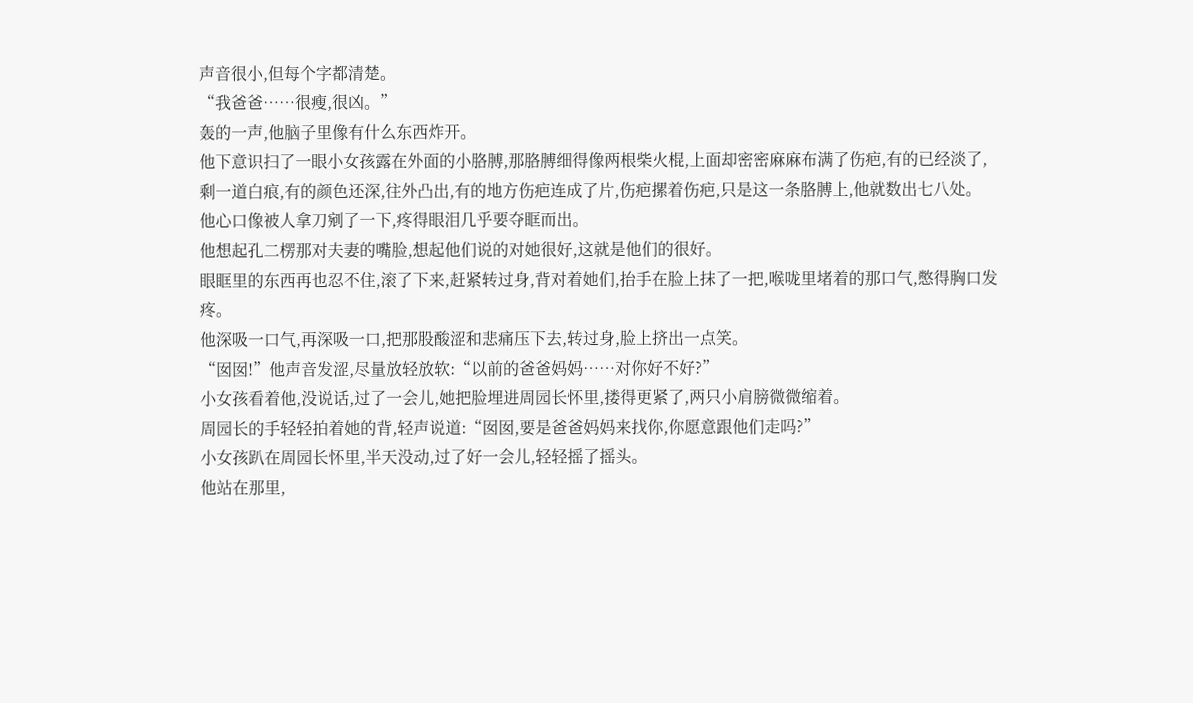声音很小,但每个字都清楚。
“我爸爸……很瘦,很凶。”
轰的一声,他脑子里像有什么东西炸开。
他下意识扫了一眼小女孩露在外面的小胳膊,那胳膊细得像两根柴火棍,上面却密密麻麻布满了伤疤,有的已经淡了,剩一道白痕,有的颜色还深,往外凸出,有的地方伤疤连成了片,伤疤摞着伤疤,只是这一条胳膊上,他就数出七八处。
他心口像被人拿刀剜了一下,疼得眼泪几乎要夺眶而出。
他想起孔二楞那对夫妻的嘴脸,想起他们说的对她很好,这就是他们的很好。
眼眶里的东西再也忍不住,滚了下来,赶紧转过身,背对着她们,抬手在脸上抹了一把,喉咙里堵着的那口气,憋得胸口发疼。
他深吸一口气,再深吸一口,把那股酸涩和悲痛压下去,转过身,脸上挤出一点笑。
“囡囡!”他声音发涩,尽量放轻放软:“以前的爸爸妈妈……对你好不好?”
小女孩看着他,没说话,过了一会儿,她把脸埋进周园长怀里,搂得更紧了,两只小肩膀微微缩着。
周园长的手轻轻拍着她的背,轻声说道:“囡囡,要是爸爸妈妈来找你,你愿意跟他们走吗?”
小女孩趴在周园长怀里,半天没动,过了好一会儿,轻轻摇了摇头。
他站在那里,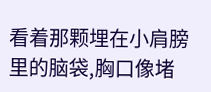看着那颗埋在小肩膀里的脑袋,胸口像堵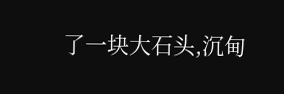了一块大石头,沉甸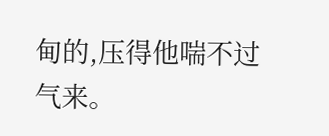甸的,压得他喘不过气来。